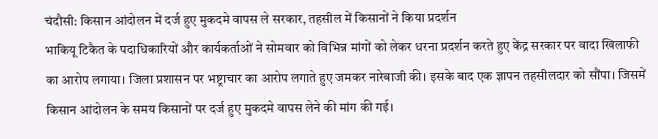चंदौसी: किसान आंदोलन में दर्ज हुए मुकदमे वापस ले सरकार, तहसील में किसानों ने किया प्रदर्शन
भाकियू टिकैत के पदाधिकारियों और कार्यकर्ताओं ने सोमवार को विभिन्न मांगों को लेकर धरना प्रदर्शन करते हुए केंद्र सरकार पर वादा खिलाफी का आरोप लगाया। जिला प्रशासन पर भष्ट्राचार का आरोप लगाते हुए जमकर नारेबाजी की। इसके बाद एक ज्ञापन तहसीलदार को सौंपा। जिसमें किसान आंदोलन के समय किसानों पर दर्ज हुए मुकदमे वापस लेने की मांग की गई।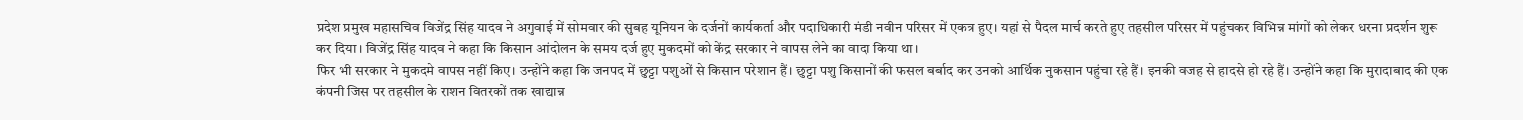प्रदेश प्रमुख महासचिव विजेंद्र सिंह यादव ने अगुवाई में सोमवार की सुबह यूनियन के दर्जनों कार्यकर्ता और पदाधिकारी मंडी नवीन परिसर में एकत्र हुए। यहां से पैदल मार्च करते हुए तहसील परिसर में पहुंचकर विभिन्न मांगों को लेकर धरना प्रदर्शन शुरू कर दिया। विजेंद्र सिंह यादव ने कहा कि किसान आंदोलन के समय दर्ज हुए मुकदमों को केंद्र सरकार ने वापस लेने का वादा किया था।
फिर भी सरकार ने मुकदमे वापस नहीं किए। उन्होंने कहा कि जनपद में छुट्टा पशुओं से किसान परेशान हैं। छुट्टा पशु किसानों की फसल बर्बाद कर उनको आर्थिक नुकसान पहुंचा रहे हैं। इनकी वजह से हादसे हो रहे हैं। उन्होंने कहा कि मुरादाबाद की एक कंपनी जिस पर तहसील के राशन वितरकों तक खाद्यान्न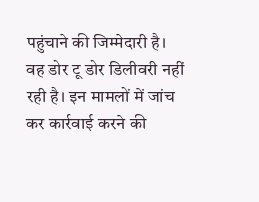पहुंचाने की जिम्मेदारी है।
वह डोर टू डोर डिलीवरी नहीं रही है। इन मामलों में जांच कर कार्रवाई करने की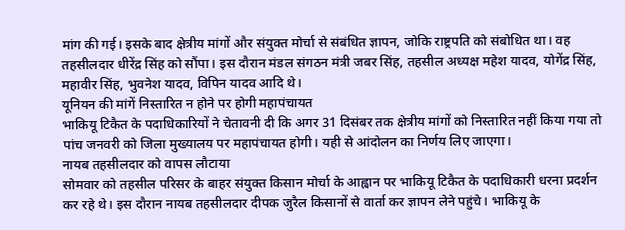मांग की गई। इसके बाद क्षेत्रीय मांगों और संयुक्त मोर्चा से संबंधित ज्ञापन, जोकि राष्ट्रपति को संबोधित था। वह तहसीलदार धीरेंद्र सिंह को सौंपा। इस दौरान मंडल संगठन मंत्री जबर सिंह, तहसील अध्यक्ष महेश यादव, योगेंद्र सिंह, महावीर सिंह, भुवनेश यादव, विपिन यादव आदि थे।
यूनियन की मांगें निस्तारित न होने पर होगी महापंचायत
भाकियू टिकैत के पदाधिकारियों ने चेतावनी दी कि अगर 31 दिसंबर तक क्षेत्रीय मांगों को निस्तारित नहीं किया गया तो पांच जनवरी को जिला मुख्यालय पर महापंचायत होगी। यही से आंदोलन का निर्णय लिए जाएगा।
नायब तहसीलदार को वापस लौटाया
सोमवार को तहसील परिसर के बाहर संयुक्त किसान मोर्चा के आह्वान पर भाकियू टिकैत के पदाधिकारी धरना प्रदर्शन कर रहे थे। इस दौरान नायब तहसीलदार दीपक जुरैल किसानों से वार्ता कर ज्ञापन लेने पहुंचे। भाकियू के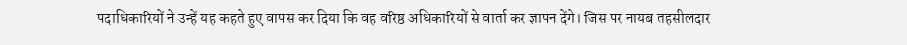पदाधिकारियों ने उन्हें यह कहते हुए वापस कर दिया कि वह वरिष्ठ अधिकारियों से वार्ता कर ज्ञापन देंगे। जिस पर नायब तहसीलदार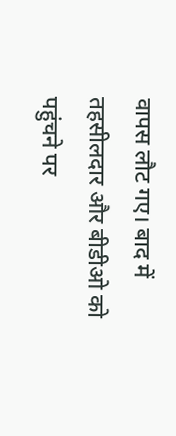वापस लौट गए। बाद में तहसीलदार और बीडीओ को पहुंचने पर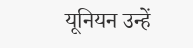यूनियन उन्हें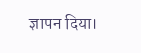ज्ञापन दिया।